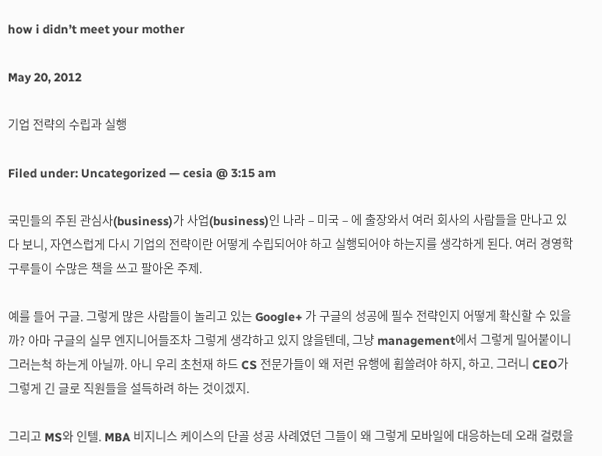how i didn’t meet your mother

May 20, 2012

기업 전략의 수립과 실행

Filed under: Uncategorized — cesia @ 3:15 am

국민들의 주된 관심사(business)가 사업(business)인 나라 – 미국 – 에 출장와서 여러 회사의 사람들을 만나고 있다 보니, 자연스럽게 다시 기업의 전략이란 어떻게 수립되어야 하고 실행되어야 하는지를 생각하게 된다. 여러 경영학 구루들이 수많은 책을 쓰고 팔아온 주제.

예를 들어 구글. 그렇게 많은 사람들이 놀리고 있는 Google+ 가 구글의 성공에 필수 전략인지 어떻게 확신할 수 있을까? 아마 구글의 실무 엔지니어들조차 그렇게 생각하고 있지 않을텐데, 그냥 management에서 그렇게 밀어붙이니 그러는척 하는게 아닐까. 아니 우리 초천재 하드 CS 전문가들이 왜 저런 유행에 휩쓸려야 하지, 하고. 그러니 CEO가 그렇게 긴 글로 직원들을 설득하려 하는 것이겠지.

그리고 MS와 인텔. MBA 비지니스 케이스의 단골 성공 사례였던 그들이 왜 그렇게 모바일에 대응하는데 오래 걸렸을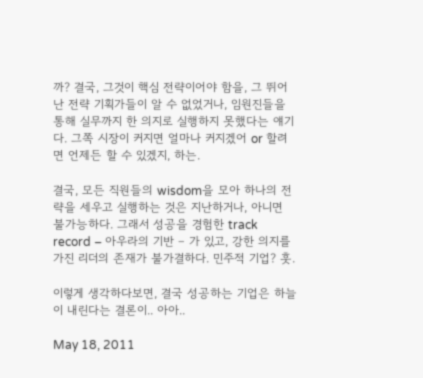까? 결국, 그것이 핵심 전략이어야 함을, 그 뛰어난 전략 기획가들이 알 수 없었거나, 임원진들을 통해 실무까지 한 의지로 실행하지 못했다는 얘기다. 그쪽 시장이 커지면 얼마나 커지겠어 or 할려면 언제든 할 수 있겠지, 하는.

결국, 모든 직원들의 wisdom을 모아 하나의 전략을 세우고 실행하는 것은 지난하거나, 아니면 불가능하다. 그래서 성공을 경험한 track record – 아우라의 기반 – 가 있고, 강한 의지를 가진 리더의 존재가 불가결하다. 민주적 기업? 훗.

이렇게 생각하다보면, 결국 성공하는 기업은 하늘이 내린다는 결론이.. 아아..

May 18, 2011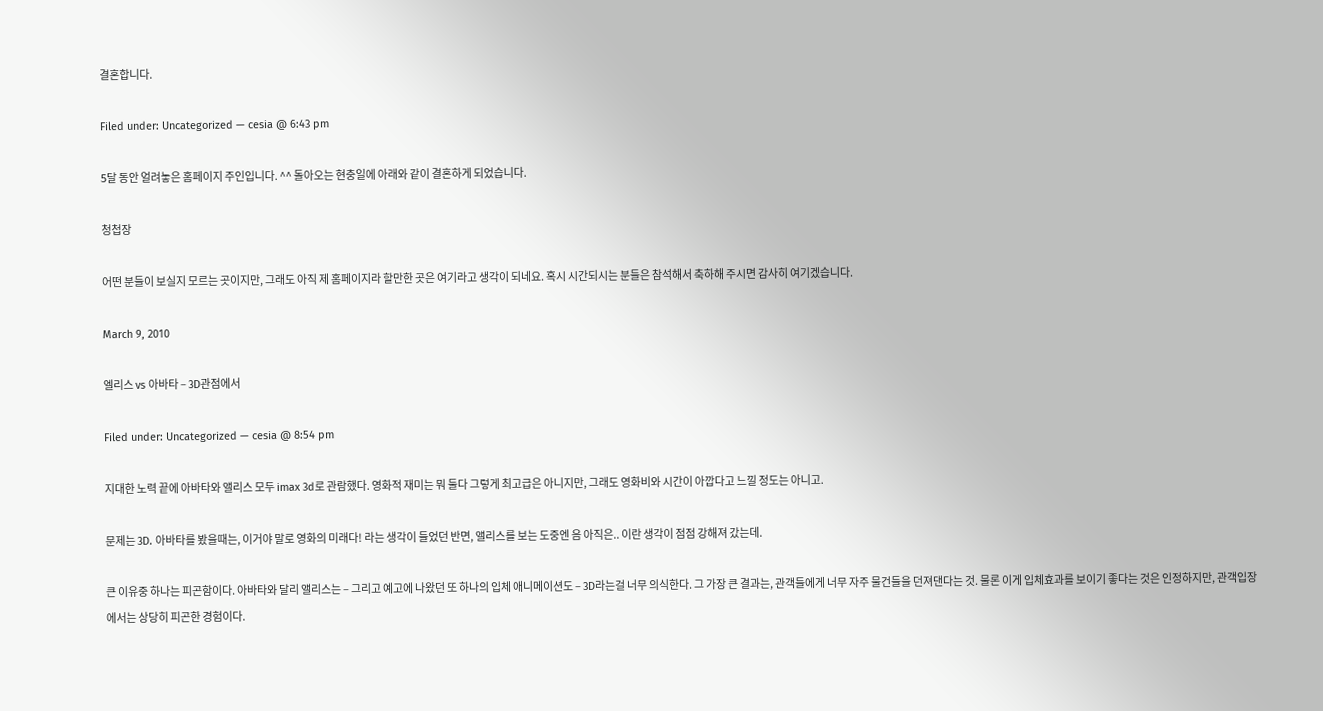결혼합니다.

Filed under: Uncategorized — cesia @ 6:43 pm

5달 동안 얼려놓은 홈페이지 주인입니다. ^^ 돌아오는 현충일에 아래와 같이 결혼하게 되었습니다.

청첩장

어떤 분들이 보실지 모르는 곳이지만, 그래도 아직 제 홈페이지라 할만한 곳은 여기라고 생각이 되네요. 혹시 시간되시는 분들은 참석해서 축하해 주시면 감사히 여기겠습니다.

March 9, 2010

엘리스 vs 아바타 – 3D관점에서

Filed under: Uncategorized — cesia @ 8:54 pm

지대한 노력 끝에 아바타와 앨리스 모두 imax 3d로 관람했다. 영화적 재미는 뭐 둘다 그렇게 최고급은 아니지만, 그래도 영화비와 시간이 아깝다고 느낄 정도는 아니고.

문제는 3D. 아바타를 봤을때는, 이거야 말로 영화의 미래다! 라는 생각이 들었던 반면, 앨리스를 보는 도중엔 음 아직은.. 이란 생각이 점점 강해져 갔는데.

큰 이유중 하나는 피곤함이다. 아바타와 달리 앨리스는 – 그리고 예고에 나왔던 또 하나의 입체 애니메이션도 – 3D라는걸 너무 의식한다. 그 가장 큰 결과는, 관객들에게 너무 자주 물건들을 던져댄다는 것. 물론 이게 입체효과를 보이기 좋다는 것은 인정하지만, 관객입장에서는 상당히 피곤한 경험이다.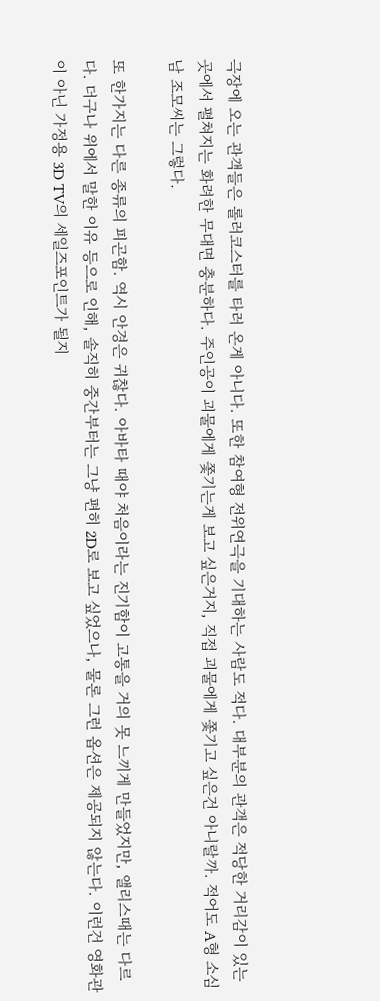극장에 오는 관객들은 롤러코스터를 타러 온게 아니다. 또한 참여형 전위연극을 기대하는 사람도 적다. 대부분의 관객은 적당한 거리감이 있는 곳에서 펼쳐지는 화려한 무대면 충분하다. 주인공이 괴물에게 쫓기는게 보고 싶은거지, 직접 괴물에게 쫓기고 싶은건 아니랄까. 적어도 A형 소심남 조모씨는 그렇다.

또 한가지는 다른 종류의 피곤함. 역시 안경은 귀찮다. 아바타 때야 처음이라는 진기함이 고통을 거의 못 느끼게 만들었지만, 앨리스때는 다르다. 더구나 위에서 말한 이유 등으로 인해, 솔직히 중간부터는 그냥 편히 2D로 보고 싶었으나, 물론 그런 옵션은 제공되지 않는다. 이런건 영화관이 아닌 가정용 3D TV의 세일즈포인트가 될지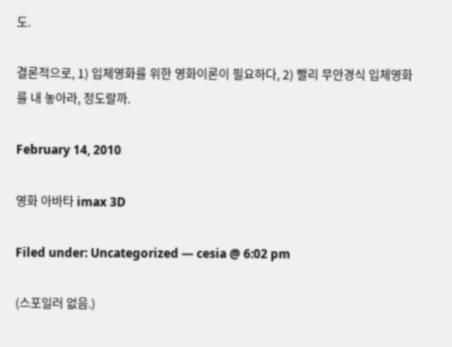도.

결론적으로, 1) 입체영화를 위한 영화이론이 필요하다, 2) 빨리 무안경식 입체영화를 내 놓아라, 정도랄까.

February 14, 2010

영화 아바타 imax 3D

Filed under: Uncategorized — cesia @ 6:02 pm

(스포일러 없음.)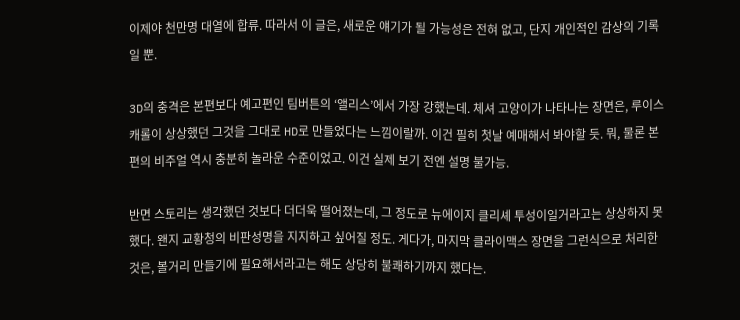이제야 천만명 대열에 합류. 따라서 이 글은, 새로운 얘기가 될 가능성은 전혀 없고, 단지 개인적인 감상의 기록일 뿐.

3D의 충격은 본편보다 예고편인 팀버튼의 ‘앨리스’에서 가장 강했는데. 체셔 고양이가 나타나는 장면은, 루이스 캐롤이 상상했던 그것을 그대로 HD로 만들었다는 느낌이랄까. 이건 필히 첫날 예매해서 봐야할 듯. 뭐, 물론 본편의 비주얼 역시 충분히 놀라운 수준이었고. 이건 실제 보기 전엔 설명 불가능.

반면 스토리는 생각했던 것보다 더더욱 떨어졌는데, 그 정도로 뉴에이지 클리셰 투성이일거라고는 상상하지 못했다. 왠지 교황청의 비판성명을 지지하고 싶어질 정도. 게다가, 마지막 클라이맥스 장면을 그런식으로 처리한 것은, 볼거리 만들기에 필요해서라고는 해도 상당히 불쾌하기까지 했다는.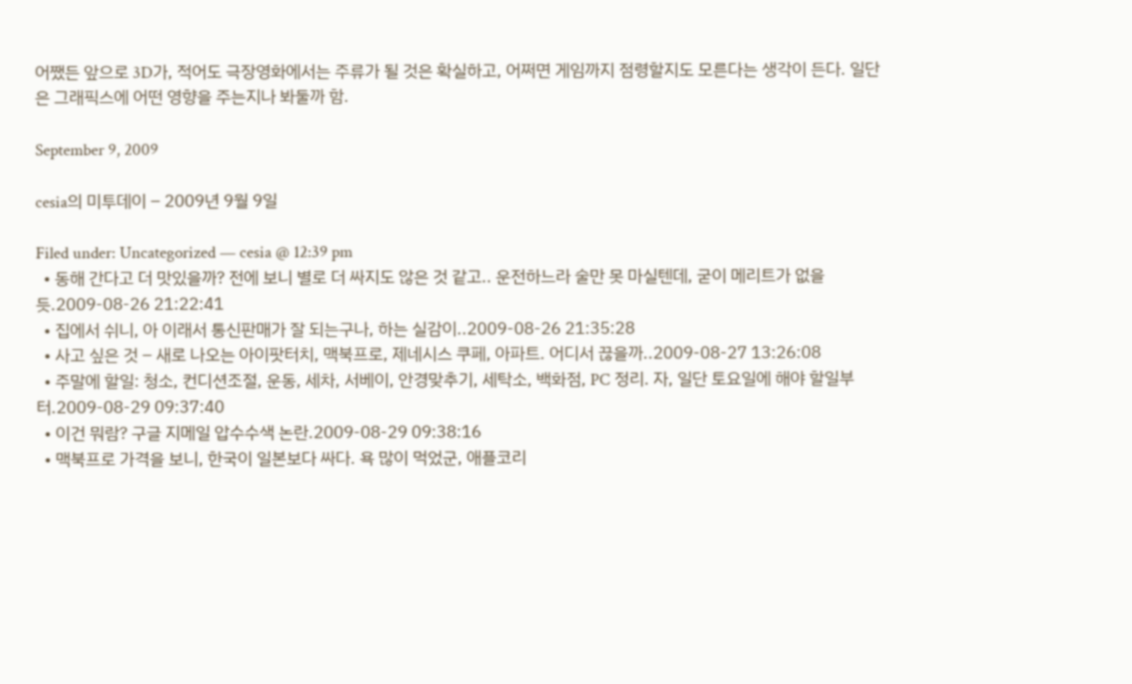어쨌든 앞으로 3D가, 적어도 극장영화에서는 주류가 될 것은 확실하고, 어쩌면 게임까지 점령할지도 모른다는 생각이 든다. 일단은 그래픽스에 어떤 영향을 주는지나 봐둘까 함.

September 9, 2009

cesia의 미투데이 – 2009년 9월 9일

Filed under: Uncategorized — cesia @ 12:39 pm
  • 동해 간다고 더 맛있을까? 전에 보니 별로 더 싸지도 않은 것 같고.. 운전하느라 술만 못 마실텐데, 굳이 메리트가 없을 듯.2009-08-26 21:22:41
  • 집에서 쉬니, 아 이래서 통신판매가 잘 되는구나, 하는 실감이..2009-08-26 21:35:28
  • 사고 싶은 것 – 새로 나오는 아이팟터치, 맥북프로, 제네시스 쿠페, 아파트. 어디서 끊을까..2009-08-27 13:26:08
  • 주말에 할일: 청소, 컨디션조절, 운동, 세차, 서베이, 안경맞추기, 세탁소, 백화점, PC 정리. 자, 일단 토요일에 해야 할일부터.2009-08-29 09:37:40
  • 이건 뭐람? 구글 지메일 압수수색 논란.2009-08-29 09:38:16
  • 맥북프로 가격을 보니, 한국이 일본보다 싸다. 욕 많이 먹었군, 애플코리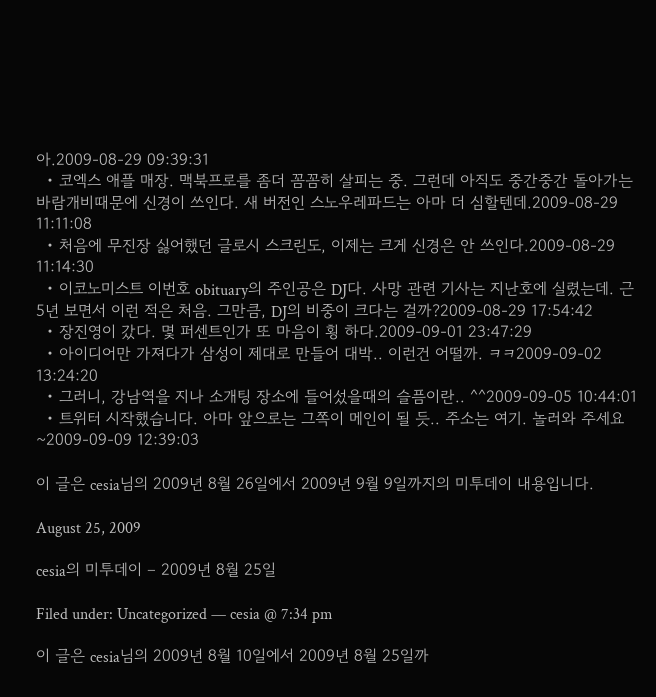아.2009-08-29 09:39:31
  • 코엑스 애플 매장. 맥북프로를 좀더 꼼꼼히 살피는 중. 그런데 아직도 중간중간 돌아가는 바람개비때문에 신경이 쓰인다. 새 버전인 스노우레파드는 아마 더 심할텐데.2009-08-29 11:11:08
  • 처음에 무진장 싫어했던 글로시 스크린도, 이제는 크게 신경은 안 쓰인다.2009-08-29 11:14:30
  • 이코노미스트 이번호 obituary의 주인공은 DJ다. 사망 관련 기사는 지난호에 실렸는데. 근 5년 보면서 이런 적은 처음. 그만큼, DJ의 비중이 크다는 걸까?2009-08-29 17:54:42
  • 장진영이 갔다. 몇 퍼센트인가 또 마음이 횡 하다.2009-09-01 23:47:29
  • 아이디어만 가져다가 삼성이 제대로 만들어 대박.. 이런건 어떨까. ㅋㅋ2009-09-02 13:24:20
  • 그러니, 강남역을 지나 소개팅 장소에 들어섰을때의 슬픔이란.. ^^2009-09-05 10:44:01
  • 트위터 시작했습니다. 아마 앞으로는 그쪽이 메인이 될 듯.. 주소는 여기. 놀러와 주세요~2009-09-09 12:39:03

이 글은 cesia님의 2009년 8월 26일에서 2009년 9월 9일까지의 미투데이 내용입니다.

August 25, 2009

cesia의 미투데이 – 2009년 8월 25일

Filed under: Uncategorized — cesia @ 7:34 pm

이 글은 cesia님의 2009년 8월 10일에서 2009년 8월 25일까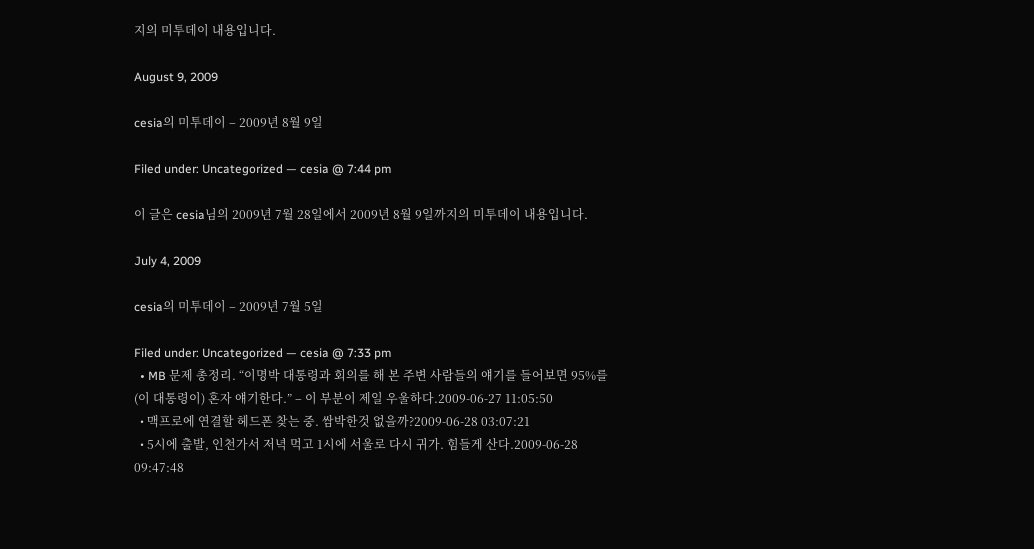지의 미투데이 내용입니다.

August 9, 2009

cesia의 미투데이 – 2009년 8월 9일

Filed under: Uncategorized — cesia @ 7:44 pm

이 글은 cesia님의 2009년 7월 28일에서 2009년 8월 9일까지의 미투데이 내용입니다.

July 4, 2009

cesia의 미투데이 – 2009년 7월 5일

Filed under: Uncategorized — cesia @ 7:33 pm
  • MB 문제 총정리. “이명박 대통령과 회의를 해 본 주변 사람들의 얘기를 들어보면 95%를 (이 대통령이) 혼자 얘기한다.” – 이 부분이 제일 우울하다.2009-06-27 11:05:50
  • 맥프로에 연결할 헤드폰 찾는 중. 쌈박한것 없을까?2009-06-28 03:07:21
  • 5시에 출발, 인천가서 저녁 먹고 1시에 서울로 다시 귀가. 힘들게 산다.2009-06-28 09:47:48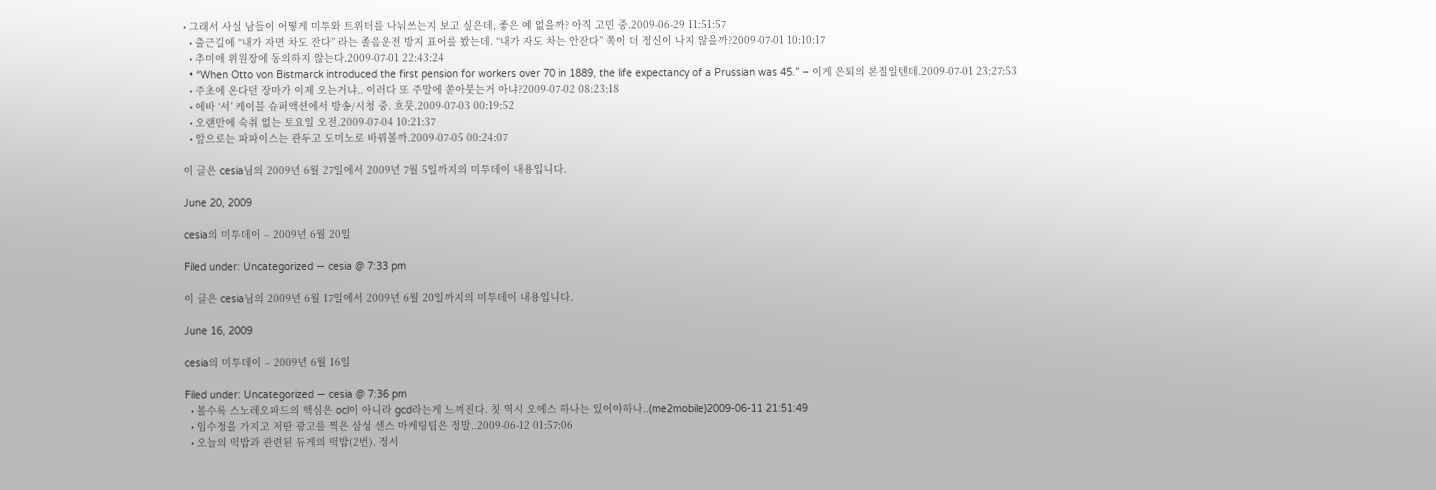• 그래서 사실 남들이 어떻게 미투와 트위터를 나눠쓰는지 보고 싶은데, 좋은 예 없을까? 아직 고민 중.2009-06-29 11:51:57
  • 출근길에 “내가 자면 차도 잔다” 라는 졸음운전 방지 표어를 봤는데. “내가 자도 차는 안잔다” 쪽이 더 정신이 나지 않을까?2009-07-01 10:10:17
  • 추미애 위원장에 동의하지 않는다.2009-07-01 22:43:24
  • “When Otto von Bistmarck introduced the first pension for workers over 70 in 1889, the life expectancy of a Prussian was 45.” – 이게 은퇴의 본질일텐데.2009-07-01 23:27:53
  • 주초에 온다던 장마가 이제 오는거냐.. 이러다 또 주말에 쏟아붓는거 아냐?2009-07-02 08:23:18
  • 에바 ‘서’ 케이블 슈퍼액션에서 방송/시청 중. 흐뭇.2009-07-03 00:19:52
  • 오랜만에 숙취 없는 토요일 오전.2009-07-04 10:21:37
  • 앞으로는 파파이스는 관두고 도미노로 바꿔볼까.2009-07-05 00:24:07

이 글은 cesia님의 2009년 6월 27일에서 2009년 7월 5일까지의 미투데이 내용입니다.

June 20, 2009

cesia의 미투데이 – 2009년 6월 20일

Filed under: Uncategorized — cesia @ 7:33 pm

이 글은 cesia님의 2009년 6월 17일에서 2009년 6월 20일까지의 미투데이 내용입니다.

June 16, 2009

cesia의 미투데이 – 2009년 6월 16일

Filed under: Uncategorized — cesia @ 7:36 pm
  • 볼수록 스노레오파드의 핵심은 ocl이 아니라 gcd라는게 느껴진다. 칫 역시 오에스 하나는 있어야하나..(me2mobile)2009-06-11 21:51:49
  • 임수정을 가지고 저딴 광고를 찍은 삼성 센스 마케팅팀은 정말..2009-06-12 01:57:06
  • 오늘의 떡밥과 관련된 듀게의 떡밥(2번). 정서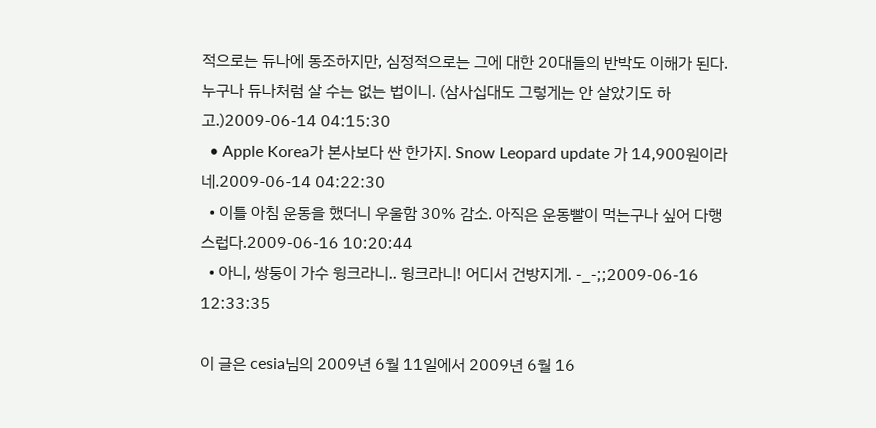적으로는 듀나에 동조하지만, 심정적으로는 그에 대한 20대들의 반박도 이해가 된다. 누구나 듀나처럼 살 수는 없는 법이니. (삼사십대도 그렇게는 안 살았기도 하고.)2009-06-14 04:15:30
  • Apple Korea가 본사보다 싼 한가지. Snow Leopard update 가 14,900원이라네.2009-06-14 04:22:30
  • 이틀 아침 운동을 했더니 우울함 30% 감소. 아직은 운동빨이 먹는구나 싶어 다행스럽다.2009-06-16 10:20:44
  • 아니, 쌍둥이 가수 윙크라니.. 윙크라니! 어디서 건방지게. -_-;;2009-06-16 12:33:35

이 글은 cesia님의 2009년 6월 11일에서 2009년 6월 16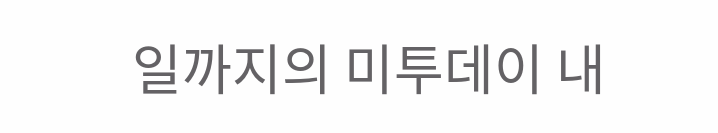일까지의 미투데이 내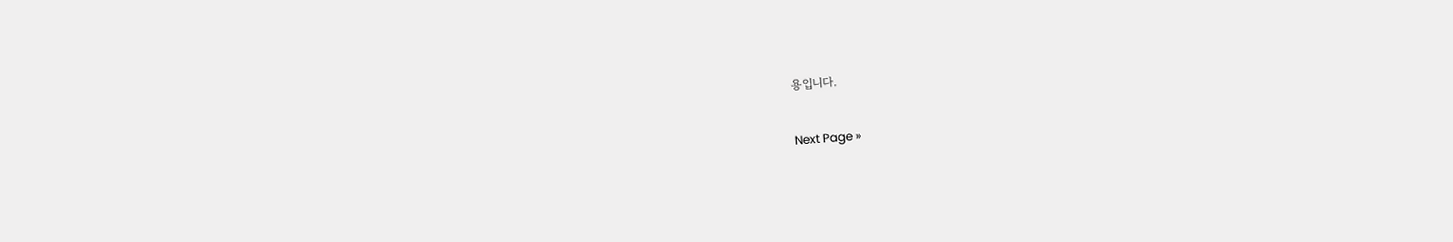용입니다.

Next Page »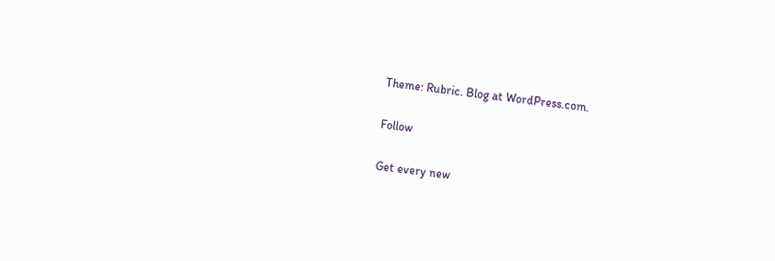Theme: Rubric. Blog at WordPress.com.

Follow

Get every new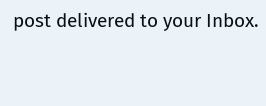post delivered to your Inbox.